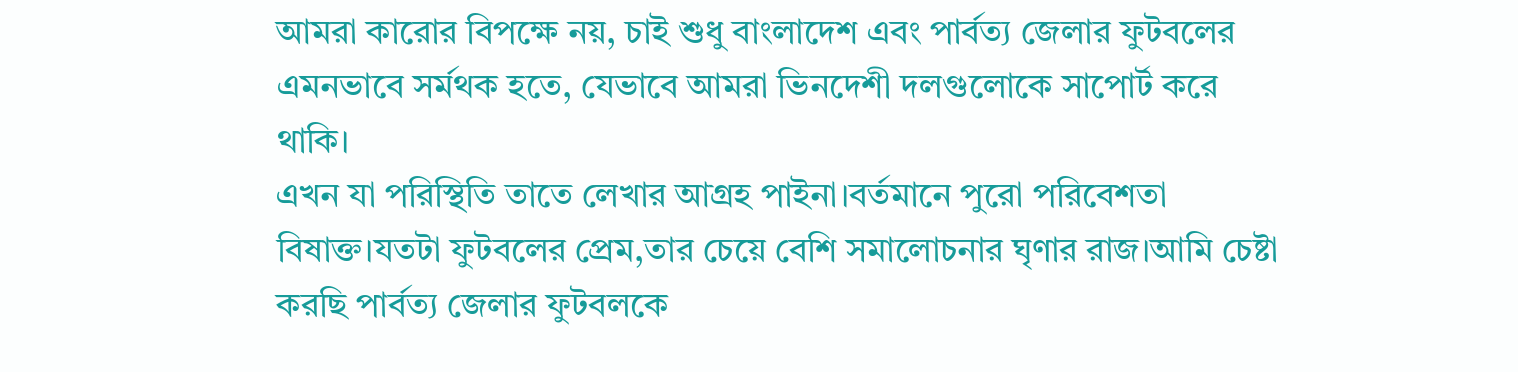আমরা কারোর বিপক্ষে নয়, চাই শুধু বাংলাদেশ এবং পার্বত্য জেলার ফুটবলের এমনভাবে সর্মথক হতে, যেভাবে আমরা ভিনদেশী দলগুলোকে সাপোর্ট করে থাকি।
এখন যা পরিস্থিতি তাতে লেখার আগ্রহ পাইনা।বর্তমানে পুরো পরিবেশতা বিষাক্ত।যতটা ফুটবলের প্রেম,তার চেয়ে বেশি সমালোচনার ঘৃণার রাজ।আমি চেষ্টা করছি পার্বত্য জেলার ফুটবলকে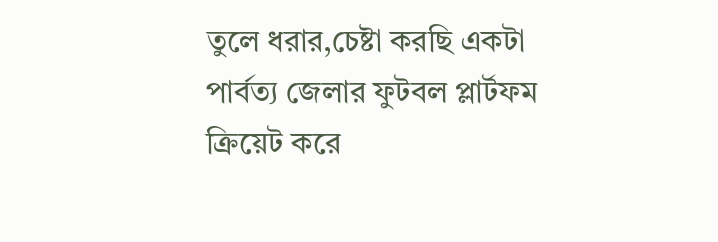তুলে ধরার,চেষ্টা করছি একটা পার্বত্য জেলার ফুটবল প্লার্টফম ক্রিয়েট করে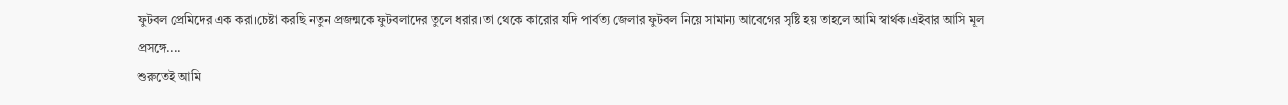ফুটবল প্রেমিদের এক করা।চেষ্টা করছি নতুন প্রজন্মকে ফুটবলাদের তুলে ধরার।তা থেকে কারোর যদি পার্বত্য জেলার ফুটবল নিয়ে সামান্য আবেগের সৃষ্টি হয় তাহলে আমি স্বার্থক।এইবার আসি মূল প্রসঙ্গে....
শুরুতেই আমি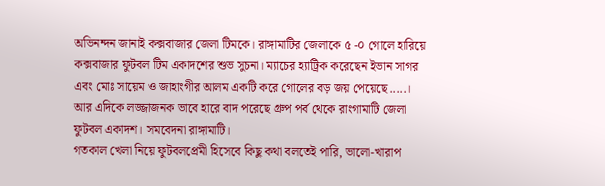অভিনন্দন জানাই কক্সবাজার জেলা টিমকে। রাঙ্গামাটির জেলাকে ৫ -০ গোলে হারিয়ে কক্সবাজার ফুটবল টিম একাদশের শুভ সুচনা। ম্যাচের হ্যাট্রিক করেছেন ইভান সাগর এবং মোঃ সায়েম ও জাহাংগীর আলম একটি করে গোলের বড় জয় পেয়েছে.....। আর এদিকে লজ্জাজনক ভাবে হারে বাদ পরেছে গ্রুপ পর্ব থেকে রাংগামাটি জেলা ফুটবল একাদশ। সমবেদনা রাঙ্গামাটি।
গতকাল খেলা নিয়ে ফুটবলপ্রেমী হিসেবে কিছু কথা বলতেই পারি, ভালো-খারাপ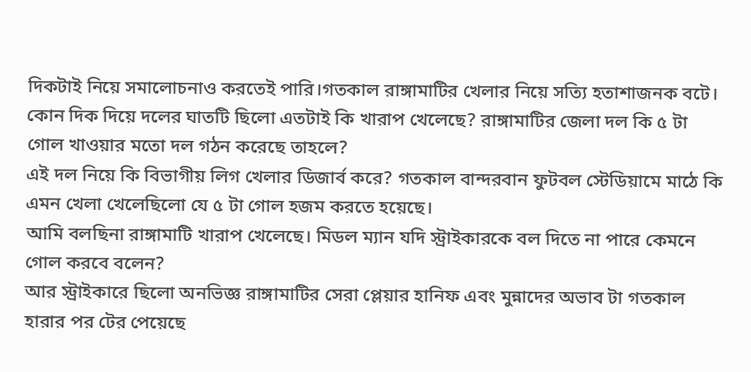দিকটাই নিয়ে সমালোচনাও করতেই পারি।গতকাল রাঙ্গামাটির খেলার নিয়ে সত্যি হতাশাজনক বটে। কোন দিক দিয়ে দলের ঘাতটি ছিলো এতটাই কি খারাপ খেলেছে? রাঙ্গামাটির জেলা দল কি ৫ টা গোল খাওয়ার মতো দল গঠন করেছে তাহলে?
এই দল নিয়ে কি বিভাগীয় লিগ খেলার ডিজার্ব করে? গতকাল বান্দরবান ফুটবল স্টেডিয়ামে মাঠে কি এমন খেলা খেলেছিলো যে ৫ টা গোল হজম করতে হয়েছে।
আমি বলছিনা রাঙ্গামাটি খারাপ খেলেছে। মিডল ম্যান যদি স্ট্রাইকারকে বল দিতে না পারে কেমনে গোল করবে বলেন?
আর স্ট্রাইকারে ছিলো অনভিজ্ঞ রাঙ্গামাটির সেরা প্লেয়ার হানিফ এবং মুন্নাদের অভাব টা গতকাল হারার পর টের পেয়েছে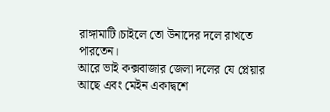রাঙ্গামাটি।চাইলে তো উনাদের দলে রাখতে পারতেন।
আরে ভাই কক্সবাজার জেলা দলের যে প্লেয়ার আছে এবং মেইন একাদ্বশে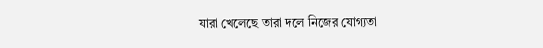যারা খেলেছে তারা দলে নিজের যোগ্যতা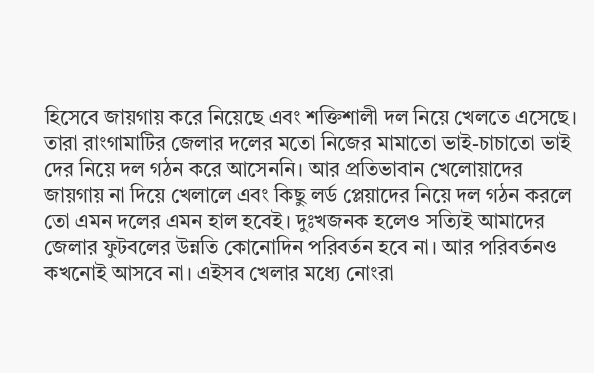হিসেবে জায়গায় করে নিয়েছে এবং শক্তিশালী দল নিয়ে খেলতে এসেছে। তারা রাংগামাটির জেলার দলের মতো নিজের মামাতো ভাই-চাচাতো ভাই দের নিয়ে দল গঠন করে আসেননি। আর প্রতিভাবান খেলোয়াদের জায়গায় না দিয়ে খেলালে এবং কিছু লর্ড প্লেয়াদের নিয়ে দল গঠন করলে তো এমন দলের এমন হাল হবেই। দুঃখজনক হলেও সত্যিই আমাদের জেলার ফুটবলের উন্নতি কোনোদিন পরিবর্তন হবে না। আর পরিবর্তনও কখনোই আসবে না। এইসব খেলার মধ্যে নোংরা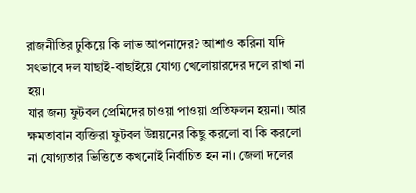রাজনীতির ঢুকিয়ে কি লাভ আপনাদের? আশাও করিনা যদি সৎভাবে দল যাছাই-বাছাইয়ে যোগ্য খেলোয়ারদের দলে রাখা না হয়।
যার জন্য ফুটবল প্রেমিদের চাওয়া পাওয়া প্রতিফলন হয়না। আর ক্ষমতাবান ব্যক্তিরা ফুটবল উন্নয়নের কিছু করলো বা কি করলো না যোগ্যতার ভিত্তিতে কখনোই নির্বাচিত হন না। জেলা দলের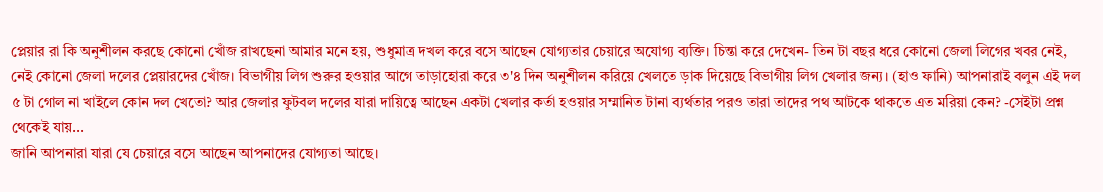প্লেয়ার রা কি অনুশীলন করছে কোনো খোঁজ রাখছেনা আমার মনে হয়, শুধুমাত্র দখল করে বসে আছেন যোগ্যতার চেয়ারে অযোগ্য ব্যক্তি। চিন্তা করে দেখেন- তিন টা বছর ধরে কোনো জেলা লিগের খবর নেই, নেই কোনো জেলা দলের প্লেয়ারদের খোঁজ। বিভাগীয় লিগ শুরুর হওয়ার আগে তাড়াহোরা করে ৩'৪ দিন অনুশীলন করিয়ে খেলতে ড়াক দিয়েছে বিভাগীয় লিগ খেলার জন্য। (হাও ফানি) আপনারাই বলুন এই দল ৫ টা গোল না খাইলে কোন দল খেতো? আর জেলার ফুটবল দলের যারা দায়িত্বে আছেন একটা খেলার কর্তা হওয়ার সম্মানিত টানা ব্যর্থতার পরও তারা তাদের পথ আটকে থাকতে এত মরিয়া কেন? -সেইটা প্রশ্ন থেকেই যায়...
জানি আপনারা যারা যে চেয়ারে বসে আছেন আপনাদের যোগ্যতা আছে।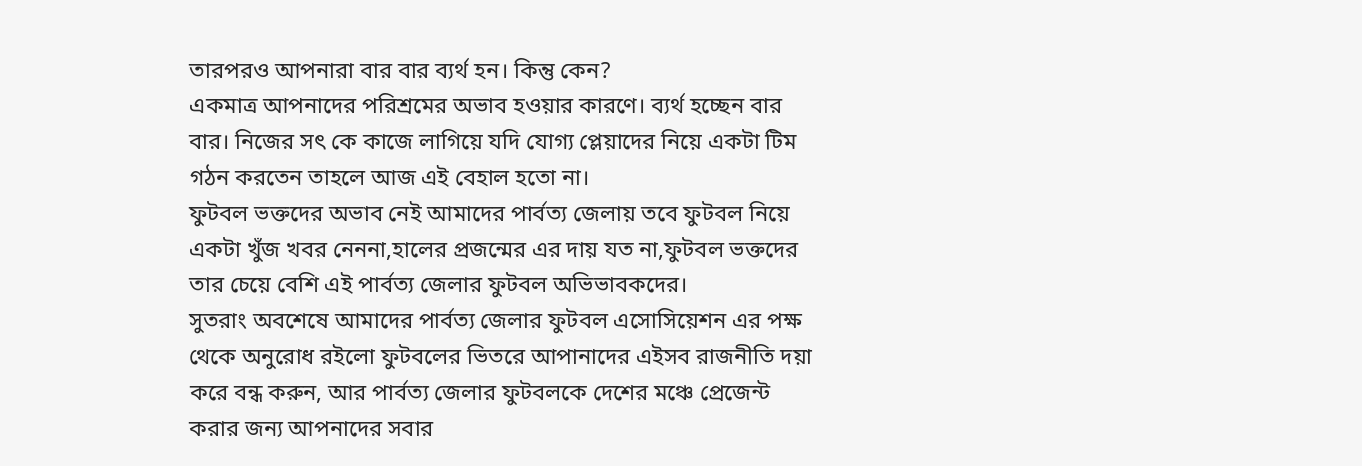তারপরও আপনারা বার বার ব্যর্থ হন। কিন্তু কেন?
একমাত্র আপনাদের পরিশ্রমের অভাব হওয়ার কারণে। ব্যর্থ হচ্ছেন বার বার। নিজের সৎ কে কাজে লাগিয়ে যদি যোগ্য প্লেয়াদের নিয়ে একটা টিম গঠন করতেন তাহলে আজ এই বেহাল হতো না।
ফুটবল ভক্তদের অভাব নেই আমাদের পার্বত্য জেলায় তবে ফুটবল নিয়ে একটা খুঁজ খবর নেননা,হালের প্রজন্মের এর দায় যত না,ফুটবল ভক্তদের তার চেয়ে বেশি এই পার্বত্য জেলার ফুটবল অভিভাবকদের।
সুতরাং অবশেষে আমাদের পার্বত্য জেলার ফুটবল এসোসিয়েশন এর পক্ষ থেকে অনুরোধ রইলো ফুটবলের ভিতরে আপানাদের এইসব রাজনীতি দয়া করে বন্ধ করুন, আর পার্বত্য জেলার ফুটবলকে দেশের মঞ্চে প্রেজেন্ট করার জন্য আপনাদের সবার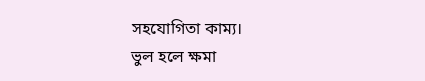সহযোগিতা কাম্য।
ভুল হলে ক্ষমা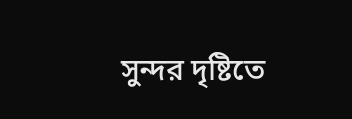সুন্দর দৃষ্টিতে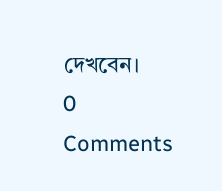দেখবেন।
0 Comments